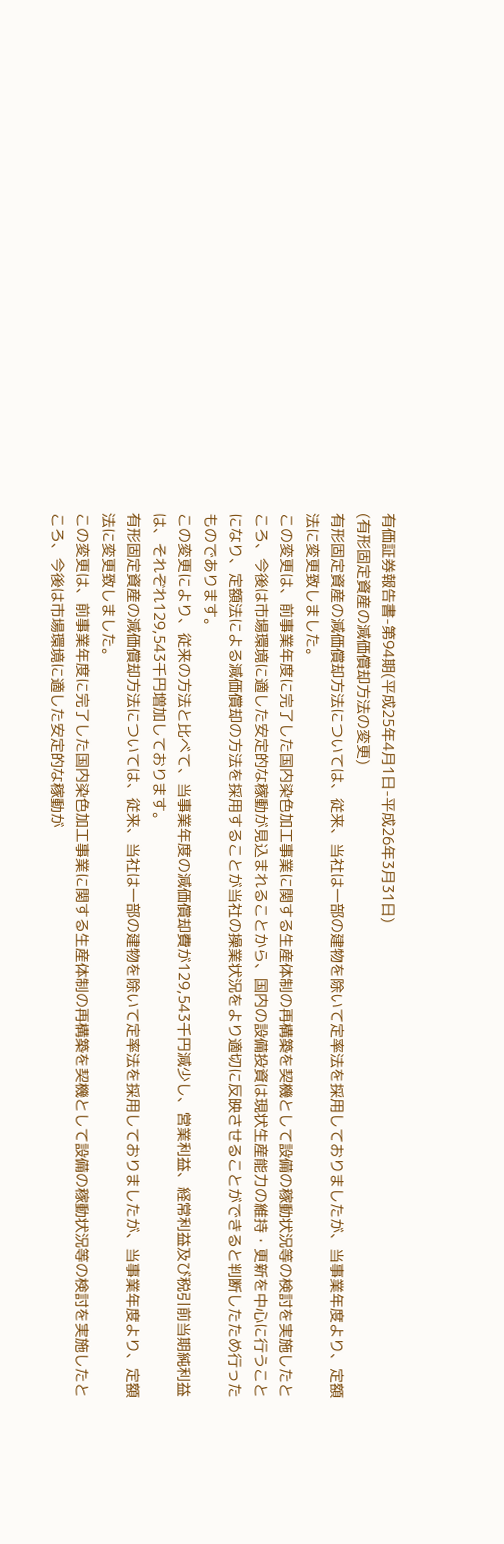有価証券報告書-第94期(平成25年4月1日-平成26年3月31日)
(有形固定資産の減価償却方法の変更)
有形固定資産の減価償却方法については、従来、当社は一部の建物を除いて定率法を採用しておりましたが、当事業年度より、定額法に変更致しました。
この変更は、前事業年度に完了した国内染色加工事業に関する生産体制の再構築を契機として設備の稼動状況等の検討を実施したところ、今後は市場環境に適した安定的な稼動が見込まれることから、国内の設備投資は現状生産能力の維持・更新を中心に行うことになり、定額法による減価償却の方法を採用することが当社の操業状況をより適切に反映させることができると判断したため行ったものであります。
この変更により、従来の方法と比べて、当事業年度の減価償却費が129,543千円減少し、営業利益、経常利益及び税引前当期純利益は、それぞれ129,543千円増加しております。
有形固定資産の減価償却方法については、従来、当社は一部の建物を除いて定率法を採用しておりましたが、当事業年度より、定額法に変更致しました。
この変更は、前事業年度に完了した国内染色加工事業に関する生産体制の再構築を契機として設備の稼動状況等の検討を実施したところ、今後は市場環境に適した安定的な稼動が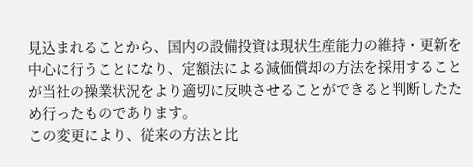見込まれることから、国内の設備投資は現状生産能力の維持・更新を中心に行うことになり、定額法による減価償却の方法を採用することが当社の操業状況をより適切に反映させることができると判断したため行ったものであります。
この変更により、従来の方法と比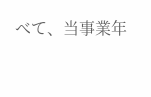べて、当事業年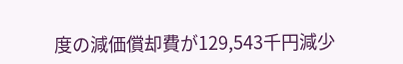度の減価償却費が129,543千円減少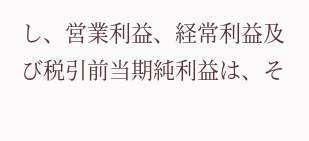し、営業利益、経常利益及び税引前当期純利益は、そ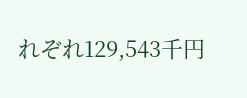れぞれ129,543千円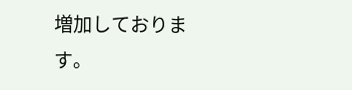増加しております。